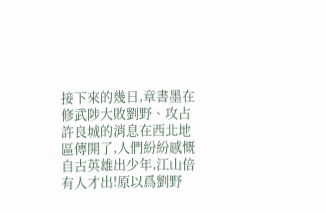接下來的幾日,章書墨在修武陟大敗劉野、攻占許良城的消息在西北地區傳開了,人們紛紛感慨自古英雄出少年,江山倍有人才出!原以爲劉野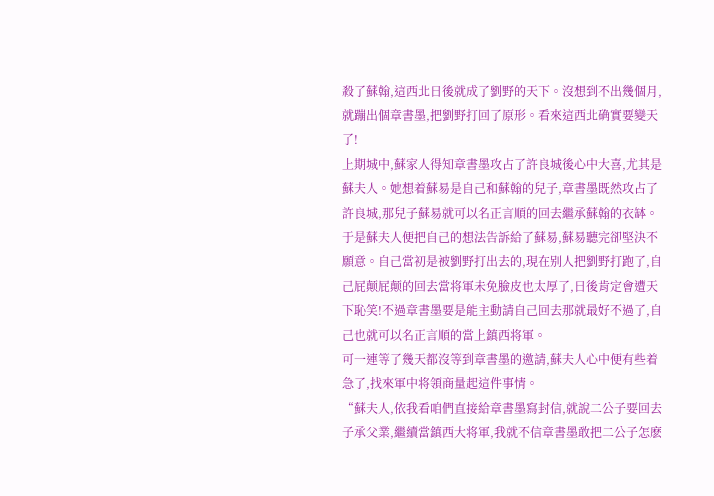殺了蘇翰,這西北日後就成了劉野的天下。沒想到不出幾個月,就蹦出個章書墨,把劉野打回了原形。看來這西北确實要變天了!
上期城中,蘇家人得知章書墨攻占了許良城後心中大喜,尤其是蘇夫人。她想着蘇易是自己和蘇翰的兒子,章書墨既然攻占了許良城,那兒子蘇易就可以名正言順的回去繼承蘇翰的衣缽。
于是蘇夫人便把自己的想法告訴給了蘇易,蘇易聽完卻堅決不願意。自己當初是被劉野打出去的,現在别人把劉野打跑了,自己屁颠屁颠的回去當将軍未免臉皮也太厚了,日後肯定會遭天下恥笑!不過章書墨要是能主動請自己回去那就最好不過了,自己也就可以名正言順的當上鎮西将軍。
可一連等了幾天都沒等到章書墨的邀請,蘇夫人心中便有些着急了,找來軍中将領商量起這件事情。
“蘇夫人,依我看咱們直接給章書墨寫封信,就說二公子要回去子承父業,繼續當鎮西大将軍,我就不信章書墨敢把二公子怎麽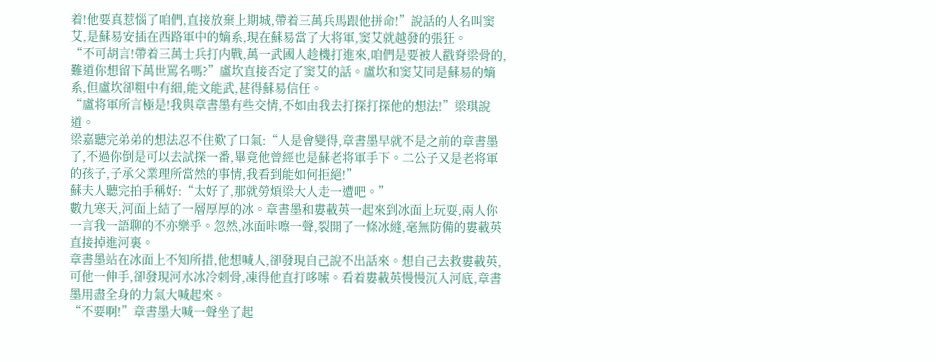着!他要真惹惱了咱們,直接放棄上期城,帶着三萬兵馬跟他拼命!”說話的人名叫窦艾,是蘇易安插在西路軍中的嫡系,現在蘇易當了大将軍,窦艾就越發的張狂。
“不可胡言!帶着三萬士兵打内戰,萬一武國人趁機打進來,咱們是要被人戳脊梁骨的,難道你想留下萬世罵名嗎?”盧坎直接否定了窦艾的話。盧坎和窦艾同是蘇易的嫡系,但盧坎卻粗中有細,能文能武,甚得蘇易信任。
“盧将軍所言極是!我與章書墨有些交情,不如由我去打探打探他的想法!”梁琪說道。
梁嘉聽完弟弟的想法忍不住歎了口氣:“人是會變得,章書墨早就不是之前的章書墨了,不過你倒是可以去試探一番,畢竟他曾經也是蘇老将軍手下。二公子又是老将軍的孩子,子承父業理所當然的事情,我看到能如何拒絕!”
蘇夫人聽完拍手稱好:“太好了,那就勞煩梁大人走一遭吧。”
數九寒天,河面上結了一層厚厚的冰。章書墨和婁載英一起來到冰面上玩耍,兩人你一言我一語聊的不亦樂乎。忽然,冰面咔嚓一聲,裂開了一條冰縫,毫無防備的婁載英直接掉進河裏。
章書墨站在冰面上不知所措,他想喊人,卻發現自己說不出話來。想自己去救婁載英,可他一伸手,卻發現河水冰冷刺骨,凍得他直打哆嗦。看着婁載英慢慢沉入河底,章書墨用盡全身的力氣大喊起來。
“不要啊!”章書墨大喊一聲坐了起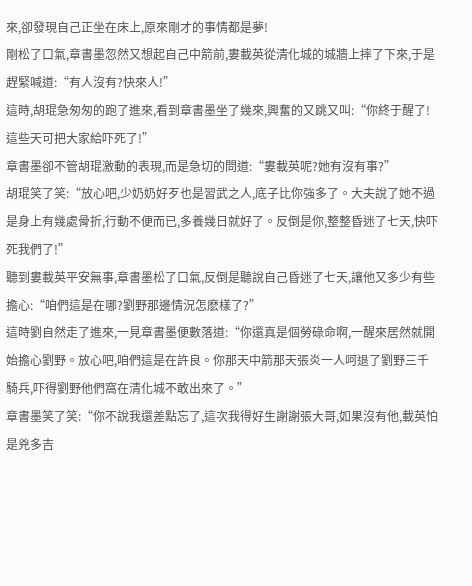來,卻發現自己正坐在床上,原來剛才的事情都是夢!
剛松了口氣,章書墨忽然又想起自己中箭前,婁載英從清化城的城牆上摔了下來,于是趕緊喊道:“有人沒有?快來人!”
這時,胡琨急匆匆的跑了進來,看到章書墨坐了幾來,興奮的又跳又叫:“你終于醒了!這些天可把大家給吓死了!”
章書墨卻不管胡琨激動的表現,而是急切的問道:“婁載英呢?她有沒有事?”
胡琨笑了笑:“放心吧,少奶奶好歹也是習武之人,底子比你強多了。大夫說了她不過是身上有幾處骨折,行動不便而已,多養幾日就好了。反倒是你,整整昏迷了七天,快吓死我們了!”
聽到婁載英平安無事,章書墨松了口氣,反倒是聽說自己昏迷了七天,讓他又多少有些擔心:“咱們這是在哪?劉野那邊情況怎麽樣了?”
這時劉自然走了進來,一見章書墨便數落道:“你還真是個勞碌命啊,一醒來居然就開始擔心劉野。放心吧,咱們這是在許良。你那天中箭那天張炎一人呵退了劉野三千騎兵,吓得劉野他們窩在清化城不敢出來了。”
章書墨笑了笑:“你不說我還差點忘了,這次我得好生謝謝張大哥,如果沒有他,載英怕是兇多吉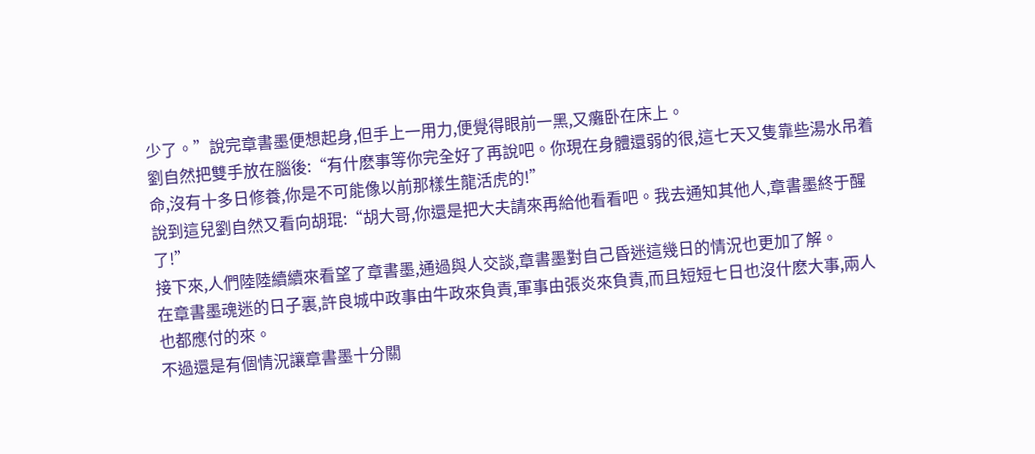少了。”說完章書墨便想起身,但手上一用力,便覺得眼前一黑,又癱卧在床上。
劉自然把雙手放在腦後:“有什麽事等你完全好了再說吧。你現在身體還弱的很,這七天又隻靠些湯水吊着命,沒有十多日修養,你是不可能像以前那樣生龍活虎的!”
說到這兒劉自然又看向胡琨:“胡大哥,你還是把大夫請來再給他看看吧。我去通知其他人,章書墨終于醒了!”
接下來,人們陸陸續續來看望了章書墨,通過與人交談,章書墨對自己昏迷這幾日的情況也更加了解。
在章書墨魂迷的日子裏,許良城中政事由牛政來負責,軍事由張炎來負責,而且短短七日也沒什麽大事,兩人也都應付的來。
不過還是有個情況讓章書墨十分關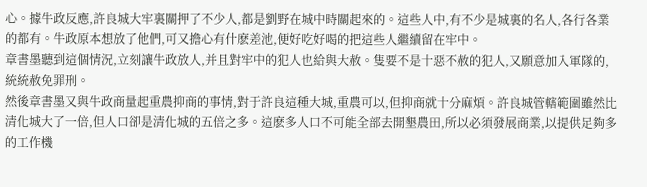心。據牛政反應,許良城大牢裏關押了不少人,都是劉野在城中時關起來的。這些人中,有不少是城裏的名人,各行各業的都有。牛政原本想放了他們,可又擔心有什麽差池,便好吃好喝的把這些人繼續留在牢中。
章書墨聽到這個情況,立刻讓牛政放人,并且對牢中的犯人也給與大赦。隻要不是十惡不赦的犯人,又願意加入軍隊的,統統赦免罪刑。
然後章書墨又與牛政商量起重農抑商的事情,對于許良這種大城,重農可以,但抑商就十分麻煩。許良城管轄範圍雖然比清化城大了一倍,但人口卻是清化城的五倍之多。這麽多人口不可能全部去開墾農田,所以必須發展商業,以提供足夠多的工作機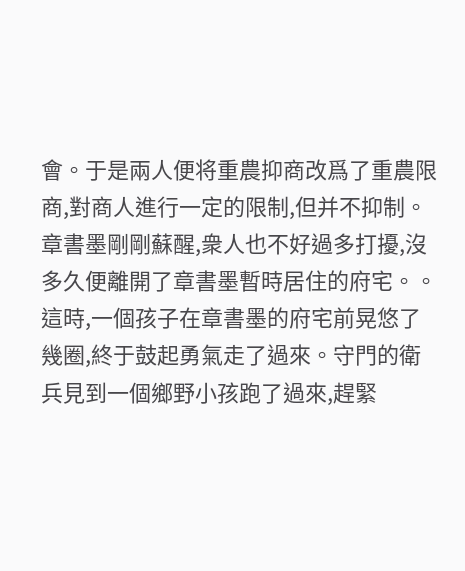會。于是兩人便将重農抑商改爲了重農限商,對商人進行一定的限制,但并不抑制。
章書墨剛剛蘇醒,衆人也不好過多打擾,沒多久便離開了章書墨暫時居住的府宅。。
這時,一個孩子在章書墨的府宅前晃悠了幾圈,終于鼓起勇氣走了過來。守門的衛兵見到一個鄉野小孩跑了過來,趕緊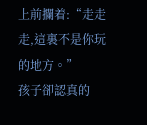上前攔着:“走走走,這裏不是你玩的地方。”
孩子卻認真的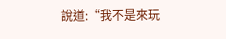說道:“我不是來玩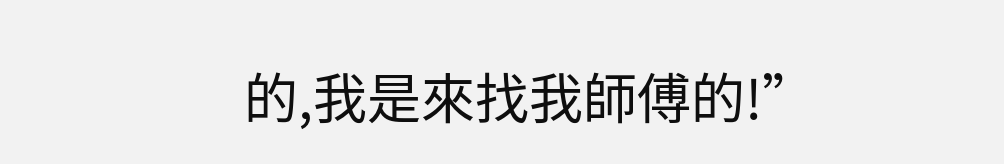的,我是來找我師傅的!”